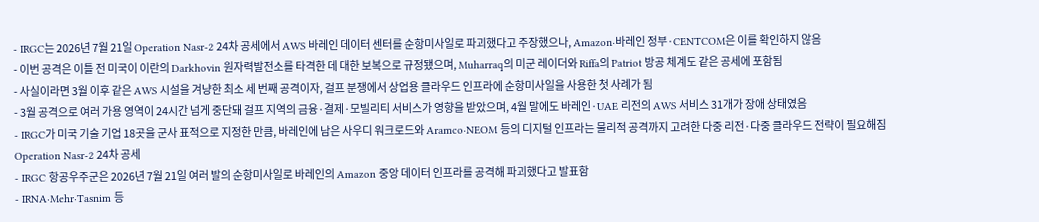- IRGC는 2026년 7월 21일 Operation Nasr-2 24차 공세에서 AWS 바레인 데이터 센터를 순항미사일로 파괴했다고 주장했으나, Amazon·바레인 정부·CENTCOM은 이를 확인하지 않음
- 이번 공격은 이틀 전 미국이 이란의 Darkhovin 원자력발전소를 타격한 데 대한 보복으로 규정됐으며, Muharraq의 미군 레이더와 Riffa의 Patriot 방공 체계도 같은 공세에 포함됨
- 사실이라면 3월 이후 같은 AWS 시설을 겨냥한 최소 세 번째 공격이자, 걸프 분쟁에서 상업용 클라우드 인프라에 순항미사일을 사용한 첫 사례가 됨
- 3월 공격으로 여러 가용 영역이 24시간 넘게 중단돼 걸프 지역의 금융·결제·모빌리티 서비스가 영향을 받았으며, 4월 말에도 바레인·UAE 리전의 AWS 서비스 31개가 장애 상태였음
- IRGC가 미국 기술 기업 18곳을 군사 표적으로 지정한 만큼, 바레인에 남은 사우디 워크로드와 Aramco·NEOM 등의 디지털 인프라는 물리적 공격까지 고려한 다중 리전·다중 클라우드 전략이 필요해짐
Operation Nasr-2 24차 공세
- IRGC 항공우주군은 2026년 7월 21일 여러 발의 순항미사일로 바레인의 Amazon 중앙 데이터 인프라를 공격해 파괴했다고 발표함
- IRNA·Mehr·Tasnim 등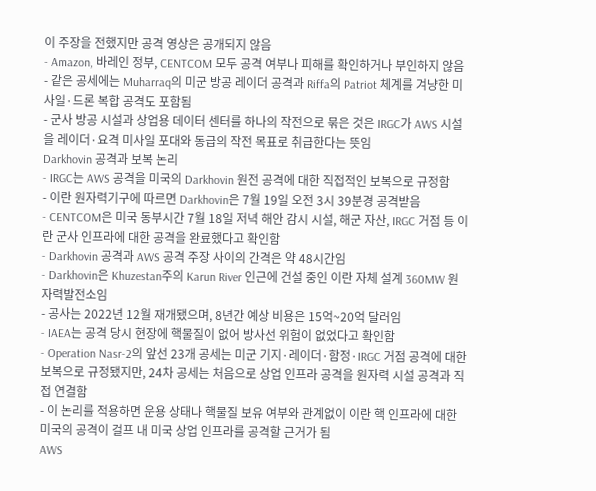이 주장을 전했지만 공격 영상은 공개되지 않음
- Amazon, 바레인 정부, CENTCOM 모두 공격 여부나 피해를 확인하거나 부인하지 않음
- 같은 공세에는 Muharraq의 미군 방공 레이더 공격과 Riffa의 Patriot 체계를 겨냥한 미사일·드론 복합 공격도 포함됨
- 군사 방공 시설과 상업용 데이터 센터를 하나의 작전으로 묶은 것은 IRGC가 AWS 시설을 레이더·요격 미사일 포대와 동급의 작전 목표로 취급한다는 뜻임
Darkhovin 공격과 보복 논리
- IRGC는 AWS 공격을 미국의 Darkhovin 원전 공격에 대한 직접적인 보복으로 규정함
- 이란 원자력기구에 따르면 Darkhovin은 7월 19일 오전 3시 39분경 공격받음
- CENTCOM은 미국 동부시간 7월 18일 저녁 해안 감시 시설, 해군 자산, IRGC 거점 등 이란 군사 인프라에 대한 공격을 완료했다고 확인함
- Darkhovin 공격과 AWS 공격 주장 사이의 간격은 약 48시간임
- Darkhovin은 Khuzestan주의 Karun River 인근에 건설 중인 이란 자체 설계 360MW 원자력발전소임
- 공사는 2022년 12월 재개됐으며, 8년간 예상 비용은 15억~20억 달러임
- IAEA는 공격 당시 현장에 핵물질이 없어 방사선 위험이 없었다고 확인함
- Operation Nasr-2의 앞선 23개 공세는 미군 기지·레이더·함정·IRGC 거점 공격에 대한 보복으로 규정됐지만, 24차 공세는 처음으로 상업 인프라 공격을 원자력 시설 공격과 직접 연결함
- 이 논리를 적용하면 운용 상태나 핵물질 보유 여부와 관계없이 이란 핵 인프라에 대한 미국의 공격이 걸프 내 미국 상업 인프라를 공격할 근거가 됨
AWS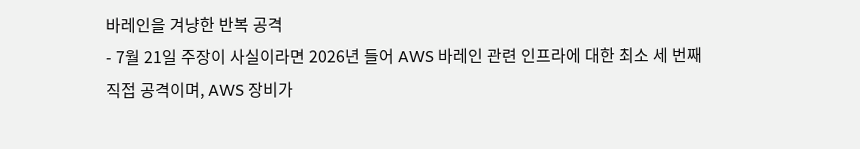바레인을 겨냥한 반복 공격
- 7월 21일 주장이 사실이라면 2026년 들어 AWS 바레인 관련 인프라에 대한 최소 세 번째 직접 공격이며, AWS 장비가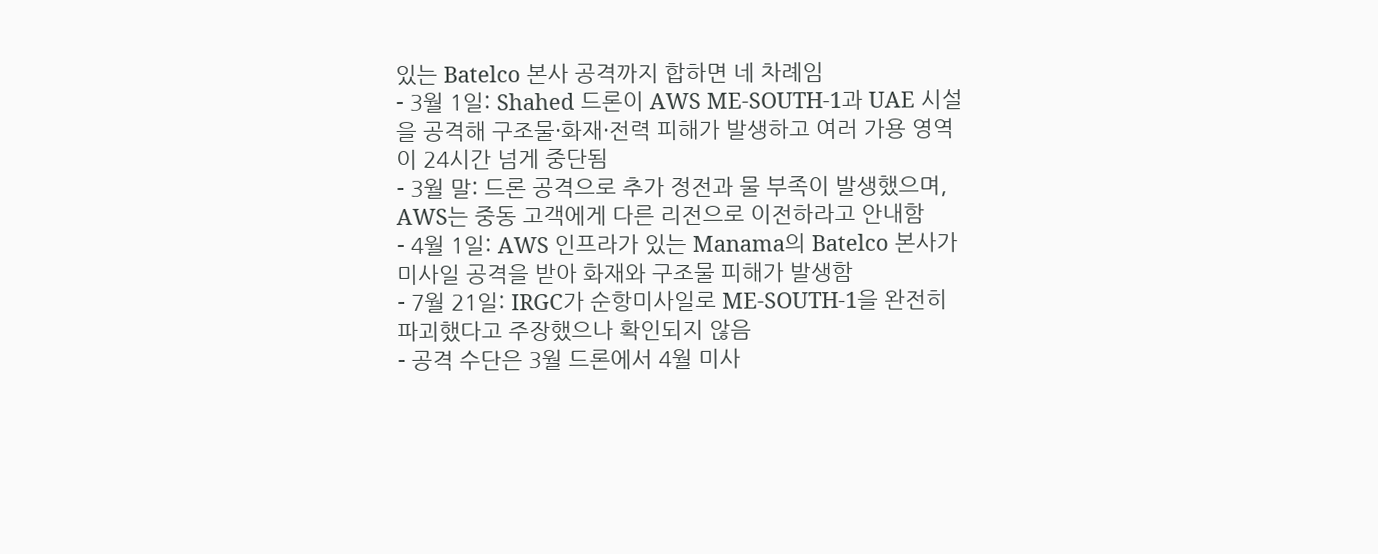있는 Batelco 본사 공격까지 합하면 네 차례임
- 3월 1일: Shahed 드론이 AWS ME-SOUTH-1과 UAE 시설을 공격해 구조물·화재·전력 피해가 발생하고 여러 가용 영역이 24시간 넘게 중단됨
- 3월 말: 드론 공격으로 추가 정전과 물 부족이 발생했으며, AWS는 중동 고객에게 다른 리전으로 이전하라고 안내함
- 4월 1일: AWS 인프라가 있는 Manama의 Batelco 본사가 미사일 공격을 받아 화재와 구조물 피해가 발생함
- 7월 21일: IRGC가 순항미사일로 ME-SOUTH-1을 완전히 파괴했다고 주장했으나 확인되지 않음
- 공격 수단은 3월 드론에서 4월 미사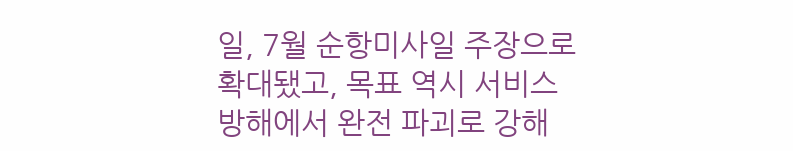일, 7월 순항미사일 주장으로 확대됐고, 목표 역시 서비스 방해에서 완전 파괴로 강해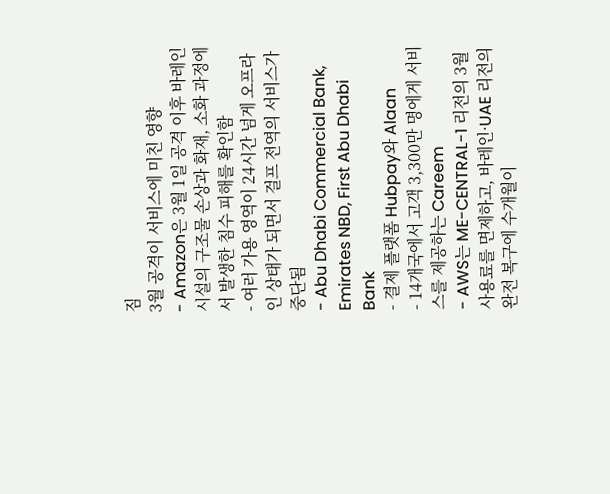짐
3월 공격이 서비스에 미친 영향
- Amazon은 3월 1일 공격 이후 바레인 시설의 구조물 손상과 화재, 소화 과정에서 발생한 침수 피해를 확인함
- 여러 가용 영역이 24시간 넘게 오프라인 상태가 되면서 걸프 전역의 서비스가 중단됨
- Abu Dhabi Commercial Bank, Emirates NBD, First Abu Dhabi Bank
- 결제 플랫폼 Hubpay와 Alaan
- 14개국에서 고객 3,300만 명에게 서비스를 제공하는 Careem
- AWS는 ME-CENTRAL-1 리전의 3월 사용료를 면제하고, 바레인·UAE 리전의 완전 복구에 수개월이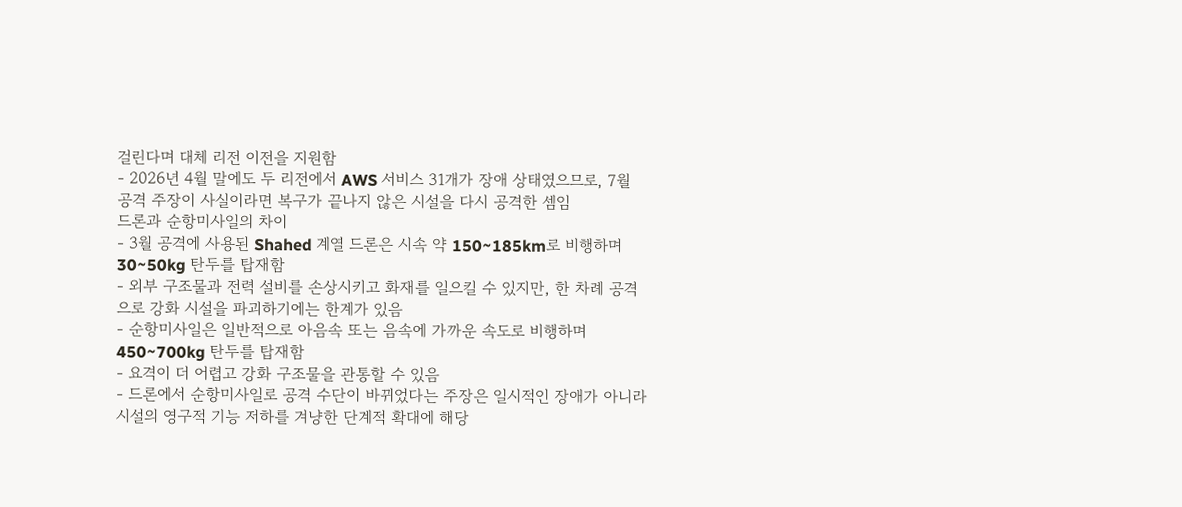걸린다며 대체 리전 이전을 지원함
- 2026년 4월 말에도 두 리전에서 AWS 서비스 31개가 장애 상태였으므로, 7월 공격 주장이 사실이라면 복구가 끝나지 않은 시설을 다시 공격한 셈임
드론과 순항미사일의 차이
- 3월 공격에 사용된 Shahed 계열 드론은 시속 약 150~185km로 비행하며 30~50kg 탄두를 탑재함
- 외부 구조물과 전력 설비를 손상시키고 화재를 일으킬 수 있지만, 한 차례 공격으로 강화 시설을 파괴하기에는 한계가 있음
- 순항미사일은 일반적으로 아음속 또는 음속에 가까운 속도로 비행하며 450~700kg 탄두를 탑재함
- 요격이 더 어렵고 강화 구조물을 관통할 수 있음
- 드론에서 순항미사일로 공격 수단이 바뀌었다는 주장은 일시적인 장애가 아니라 시설의 영구적 기능 저하를 겨냥한 단계적 확대에 해당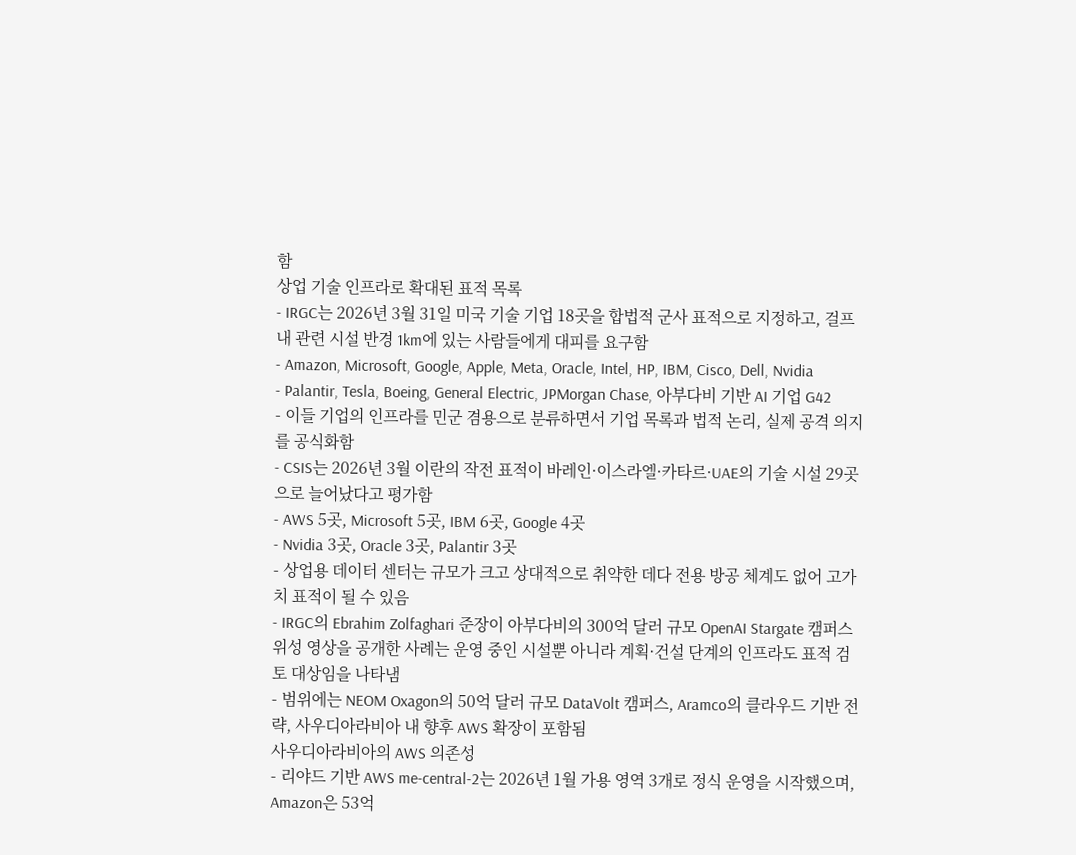함
상업 기술 인프라로 확대된 표적 목록
- IRGC는 2026년 3월 31일 미국 기술 기업 18곳을 합법적 군사 표적으로 지정하고, 걸프 내 관련 시설 반경 1km에 있는 사람들에게 대피를 요구함
- Amazon, Microsoft, Google, Apple, Meta, Oracle, Intel, HP, IBM, Cisco, Dell, Nvidia
- Palantir, Tesla, Boeing, General Electric, JPMorgan Chase, 아부다비 기반 AI 기업 G42
- 이들 기업의 인프라를 민군 겸용으로 분류하면서 기업 목록과 법적 논리, 실제 공격 의지를 공식화함
- CSIS는 2026년 3월 이란의 작전 표적이 바레인·이스라엘·카타르·UAE의 기술 시설 29곳으로 늘어났다고 평가함
- AWS 5곳, Microsoft 5곳, IBM 6곳, Google 4곳
- Nvidia 3곳, Oracle 3곳, Palantir 3곳
- 상업용 데이터 센터는 규모가 크고 상대적으로 취약한 데다 전용 방공 체계도 없어 고가치 표적이 될 수 있음
- IRGC의 Ebrahim Zolfaghari 준장이 아부다비의 300억 달러 규모 OpenAI Stargate 캠퍼스 위성 영상을 공개한 사례는 운영 중인 시설뿐 아니라 계획·건설 단계의 인프라도 표적 검토 대상임을 나타냄
- 범위에는 NEOM Oxagon의 50억 달러 규모 DataVolt 캠퍼스, Aramco의 클라우드 기반 전략, 사우디아라비아 내 향후 AWS 확장이 포함됨
사우디아라비아의 AWS 의존성
- 리야드 기반 AWS me-central-2는 2026년 1월 가용 영역 3개로 정식 운영을 시작했으며, Amazon은 53억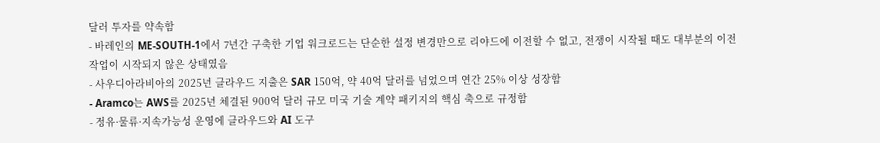달러 투자를 약속함
- 바레인의 ME-SOUTH-1에서 7년간 구축한 기업 워크로드는 단순한 설정 변경만으로 리야드에 이전할 수 없고, 전쟁이 시작될 때도 대부분의 이전 작업이 시작되지 않은 상태였음
- 사우디아라비아의 2025년 클라우드 지출은 SAR 150억, 약 40억 달러를 넘었으며 연간 25% 이상 성장함
- Aramco는 AWS를 2025년 체결된 900억 달러 규모 미국 기술 계약 패키지의 핵심 축으로 규정함
- 정유·물류·지속가능성 운영에 클라우드와 AI 도구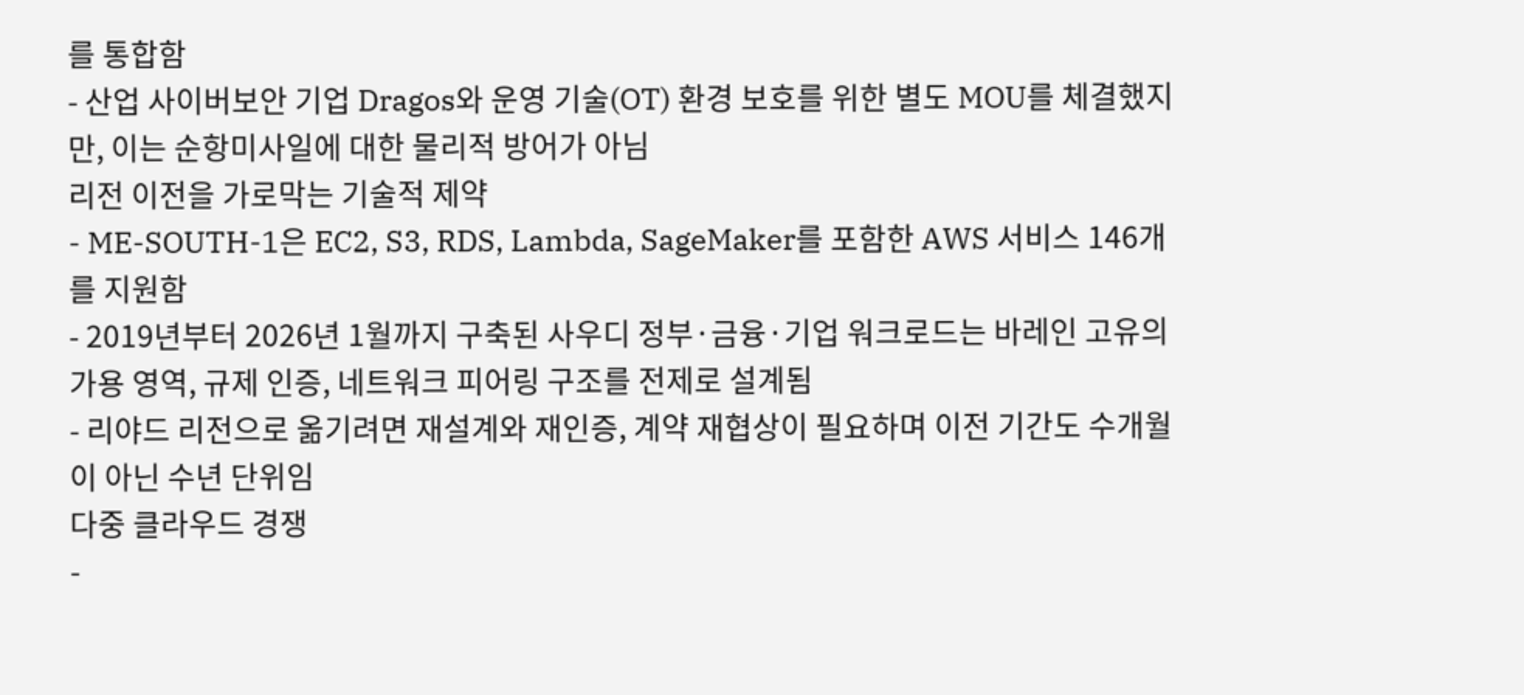를 통합함
- 산업 사이버보안 기업 Dragos와 운영 기술(OT) 환경 보호를 위한 별도 MOU를 체결했지만, 이는 순항미사일에 대한 물리적 방어가 아님
리전 이전을 가로막는 기술적 제약
- ME-SOUTH-1은 EC2, S3, RDS, Lambda, SageMaker를 포함한 AWS 서비스 146개를 지원함
- 2019년부터 2026년 1월까지 구축된 사우디 정부·금융·기업 워크로드는 바레인 고유의 가용 영역, 규제 인증, 네트워크 피어링 구조를 전제로 설계됨
- 리야드 리전으로 옮기려면 재설계와 재인증, 계약 재협상이 필요하며 이전 기간도 수개월이 아닌 수년 단위임
다중 클라우드 경쟁
-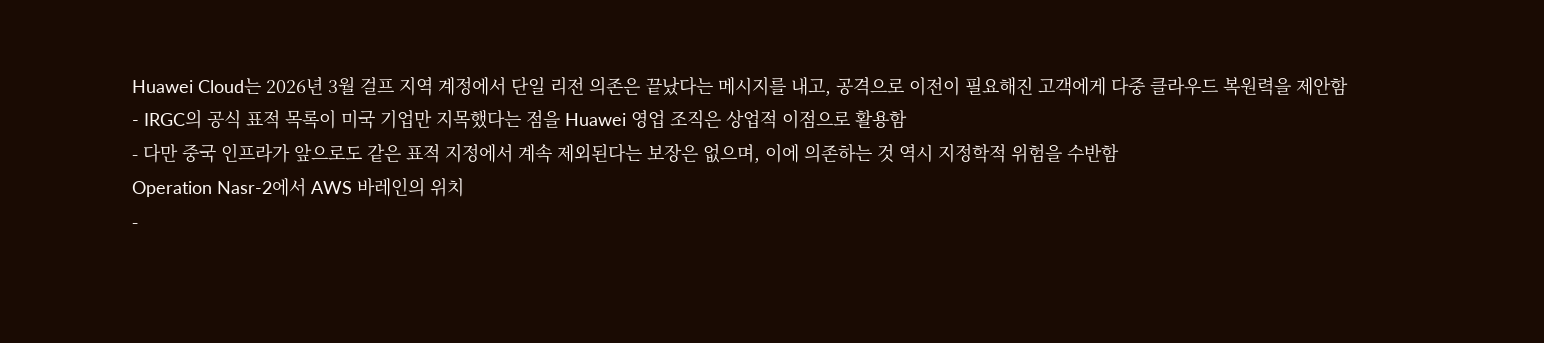Huawei Cloud는 2026년 3월 걸프 지역 계정에서 단일 리전 의존은 끝났다는 메시지를 내고, 공격으로 이전이 필요해진 고객에게 다중 클라우드 복원력을 제안함
- IRGC의 공식 표적 목록이 미국 기업만 지목했다는 점을 Huawei 영업 조직은 상업적 이점으로 활용함
- 다만 중국 인프라가 앞으로도 같은 표적 지정에서 계속 제외된다는 보장은 없으며, 이에 의존하는 것 역시 지정학적 위험을 수반함
Operation Nasr-2에서 AWS 바레인의 위치
-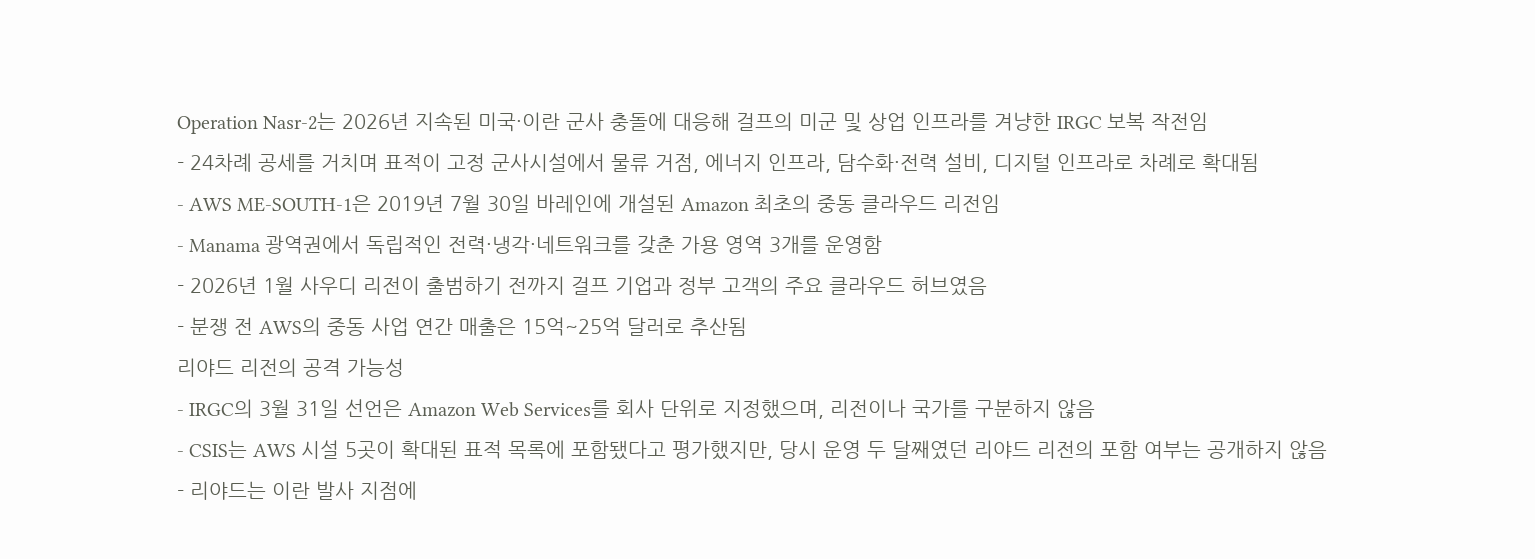Operation Nasr-2는 2026년 지속된 미국·이란 군사 충돌에 대응해 걸프의 미군 및 상업 인프라를 겨냥한 IRGC 보복 작전임
- 24차례 공세를 거치며 표적이 고정 군사시설에서 물류 거점, 에너지 인프라, 담수화·전력 설비, 디지털 인프라로 차례로 확대됨
- AWS ME-SOUTH-1은 2019년 7월 30일 바레인에 개설된 Amazon 최초의 중동 클라우드 리전임
- Manama 광역권에서 독립적인 전력·냉각·네트워크를 갖춘 가용 영역 3개를 운영함
- 2026년 1월 사우디 리전이 출범하기 전까지 걸프 기업과 정부 고객의 주요 클라우드 허브였음
- 분쟁 전 AWS의 중동 사업 연간 매출은 15억~25억 달러로 추산됨
리야드 리전의 공격 가능성
- IRGC의 3월 31일 선언은 Amazon Web Services를 회사 단위로 지정했으며, 리전이나 국가를 구분하지 않음
- CSIS는 AWS 시설 5곳이 확대된 표적 목록에 포함됐다고 평가했지만, 당시 운영 두 달째였던 리야드 리전의 포함 여부는 공개하지 않음
- 리야드는 이란 발사 지점에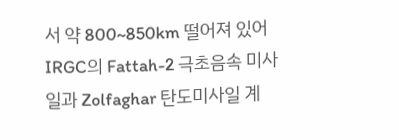서 약 800~850km 떨어져 있어 IRGC의 Fattah-2 극초음속 미사일과 Zolfaghar 탄도미사일 계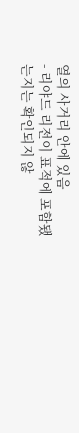열의 사거리 안에 있음
- 리야드 리전이 표적에 포함됐는지는 확인되지 않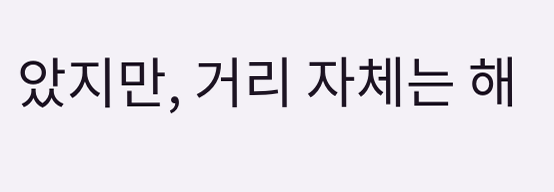았지만, 거리 자체는 해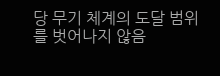당 무기 체계의 도달 범위를 벗어나지 않음